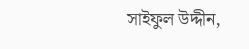সাইফুল উদ্দীন,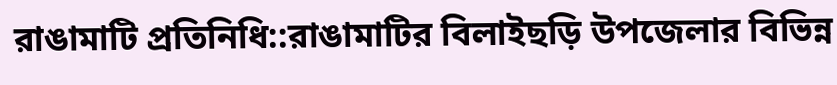রাঙামাটি প্রতিনিধি::রাঙামাটির বিলাইছড়ি উপজেলার বিভিন্ন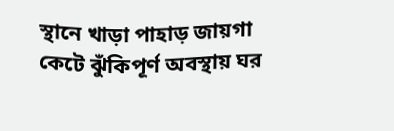স্থানে খাড়া পাহাড় জায়গা কেটে ঝুঁকিপূর্ণ অবস্থায় ঘর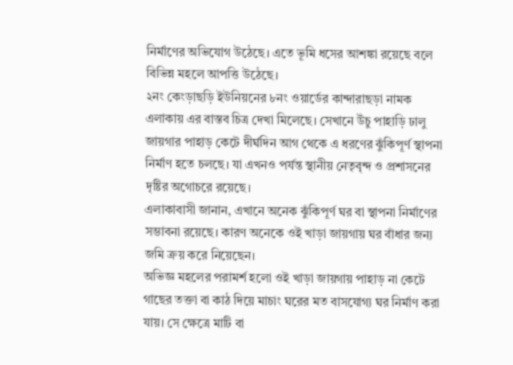নির্মাণের অভিযোগ উঠেছে। এতে ভূমি ধসের আশঙ্কা রয়েছে বলে বিভিন্ন মহলে আপত্তি উঠেছে।
২নং কেংড়াছড়ি ইউনিয়নের ৮নং ওয়ার্ডের কান্দারাছড়া নামক এলাকায় এর বাস্তব চিত্র দেখা মিলেছে। সেখানে উঁচু পাহাড়ি ঢালু জায়গার পাহাড় কেটে দীর্ঘদিন আগ থেকে এ ধরণের ঝুঁকিপূর্ণ স্থাপনা নির্মাণ হতে চলছে। যা এখনও পর্যন্ত স্থানীয় নেতৃবৃন্দ ও প্রশাসনের দৃষ্টির অগোচরে রয়েছে।
এলাকাবাসী জানান, এখানে অনেক ঝুঁকিপূর্ণ ঘর বা স্থাপনা নির্মাণের সম্ভাবনা রয়েছে। কারণ অনেকে ওই খাড়া জায়গায় ঘর বাঁধার জন্য জমি ক্রয় করে নিয়েছেন।
অভিজ্ঞ মহলের পরামর্শ হলো ওই খাড়া জায়গায় পাহাড় না কেটে গাছের তক্তা বা কাঠ দিয়ে মাচাং ঘরের মত বাসযোগ্য ঘর নির্মাণ করা যায়। সে ক্ষেত্রে মাটি বা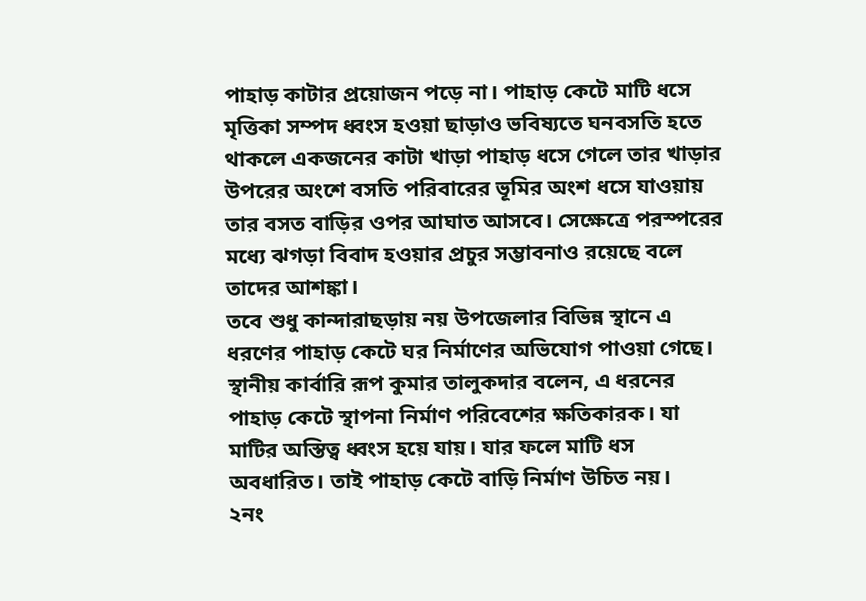পাহাড় কাটার প্রয়োজন পড়ে না। পাহাড় কেটে মাটি ধসে মৃত্তিকা সম্পদ ধ্বংস হওয়া ছাড়াও ভবিষ্যতে ঘনবসতি হতে থাকলে একজনের কাটা খাড়া পাহাড় ধসে গেলে তার খাড়ার উপরের অংশে বসতি পরিবারের ভূমির অংশ ধসে যাওয়ায় তার বসত বাড়ির ওপর আঘাত আসবে। সেক্ষেত্রে পরস্পরের মধ্যে ঝগড়া বিবাদ হওয়ার প্রচুর সম্ভাবনাও রয়েছে বলে তাদের আশঙ্কা।
তবে শুধু কান্দারাছড়ায় নয় উপজেলার বিভিন্ন স্থানে এ ধরণের পাহাড় কেটে ঘর নির্মাণের অভিযোগ পাওয়া গেছে।
স্থানীয় কার্বারি রূপ কুমার তালুকদার বলেন, এ ধরনের পাহাড় কেটে স্থাপনা নির্মাণ পরিবেশের ক্ষতিকারক। যা মাটির অস্তিত্ব ধ্বংস হয়ে যায়। যার ফলে মাটি ধস অবধারিত। তাই পাহাড় কেটে বাড়ি নির্মাণ উচিত নয়।
২নং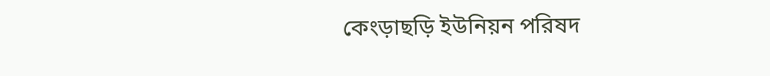কেংড়াছড়ি ইউনিয়ন পরিষদ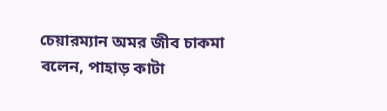চেয়ারম্যান অমর জীব চাকমা বলেন, পাহাড় কাটা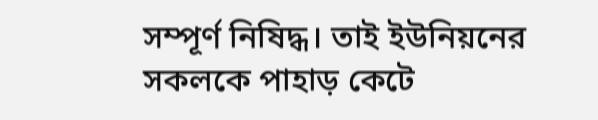সম্পূর্ণ নিষিদ্ধ। তাই ইউনিয়নের সকলকে পাহাড় কেটে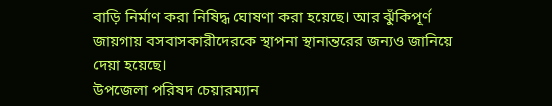বাড়ি নির্মাণ করা নিষিদ্ধ ঘোষণা করা হয়েছে। আর ঝুঁকিপূর্ণ জায়গায় বসবাসকারীদেরকে স্থাপনা স্থানান্তরের জন্যও জানিয়ে দেয়া হয়েছে।
উপজেলা পরিষদ চেয়ারম্যান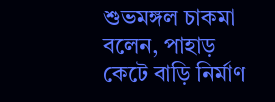শুভমঙ্গল চাকমা বলেন, পাহাড় কেটে বাড়ি নির্মাণ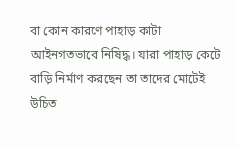বা কোন কারণে পাহাড় কাটা আইনগতভাবে নিষিদ্ধ। যারা পাহাড় কেটে বাড়ি নির্মাণ করছেন তা তাদের মোটেই উচিত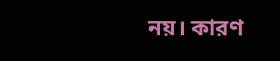নয়। কারণ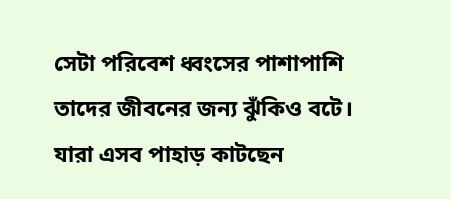সেটা পরিবেশ ধ্বংসের পাশাপাশি তাদের জীবনের জন্য ঝুঁকিও বটে। যারা এসব পাহাড় কাটছেন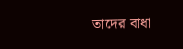তাদের বাধা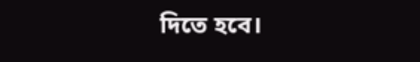দিতে হবে।